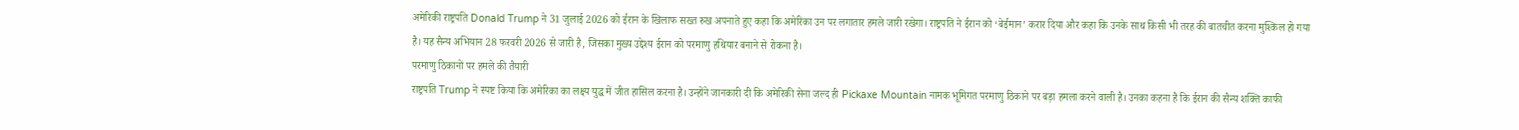अमेरिकी राष्ट्रपति Donald Trump ने 31 जुलाई 2026 को ईरान के खिलाफ सख्त रुख अपनाते हुए कहा कि अमेरिका उन पर लगातार हमले जारी रखेगा। राष्ट्रपति ने ईरान को ‘बेईमान’ करार दिया और कहा कि उनके साथ किसी भी तरह की बातचीत करना मुश्किल हो गया है। यह सैन्य अभियान 28 फरवरी 2026 से जारी है, जिसका मुख्य उद्देश्य ईरान को परमाणु हथियार बनाने से रोकना है।
परमाणु ठिकानों पर हमले की तैयारी
राष्ट्रपति Trump ने स्पष्ट किया कि अमेरिका का लक्ष्य युद्ध में जीत हासिल करना है। उन्होंने जानकारी दी कि अमेरिकी सेना जल्द ही Pickaxe Mountain नामक भूमिगत परमाणु ठिकाने पर बड़ा हमला करने वाली है। उनका कहना है कि ईरान की सैन्य शक्ति काफी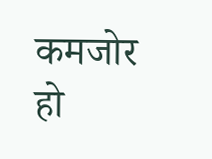कमजोर हो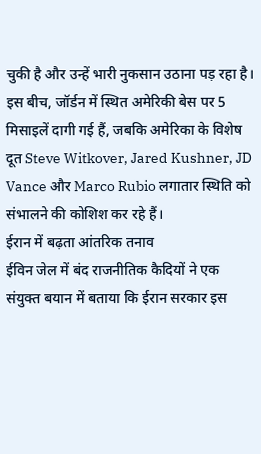चुकी है और उन्हें भारी नुकसान उठाना पड़ रहा है। इस बीच, जॉर्डन में स्थित अमेरिकी बेस पर 5 मिसाइलें दागी गई हैं, जबकि अमेरिका के विशेष दूत Steve Witkover, Jared Kushner, JD Vance और Marco Rubio लगातार स्थिति को संभालने की कोशिश कर रहे हैं।
ईरान में बढ़ता आंतरिक तनाव
ईविन जेल में बंद राजनीतिक कैदियों ने एक संयुक्त बयान में बताया कि ईरान सरकार इस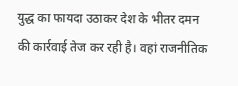युद्ध का फायदा उठाकर देश के भीतर दमन की कार्रवाई तेज कर रही है। वहां राजनीतिक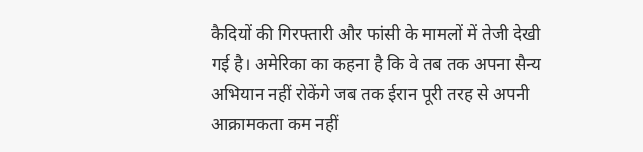कैदियों की गिरफ्तारी और फांसी के मामलों में तेजी देखी गई है। अमेरिका का कहना है कि वे तब तक अपना सैन्य अभियान नहीं रोकेंगे जब तक ईरान पूरी तरह से अपनी आक्रामकता कम नहीं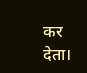कर देता।